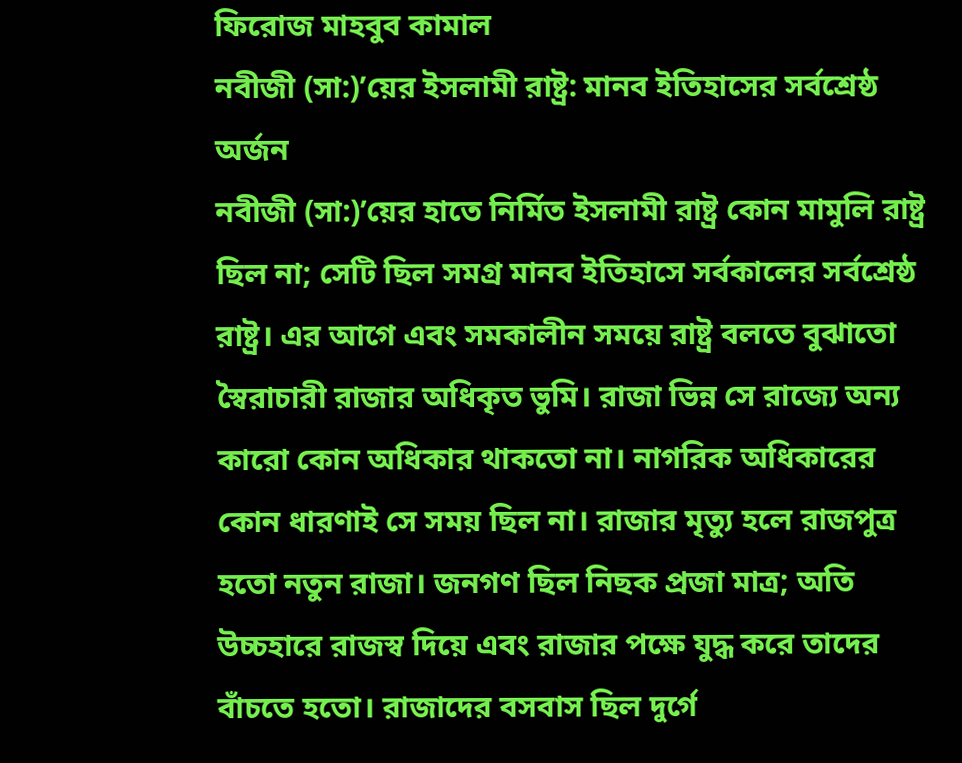ফিরোজ মাহবুব কামাল
নবীজী (সা:)’য়ের ইসলামী রাষ্ট্র: মানব ইতিহাসের সর্বশ্রেষ্ঠ অর্জন
নবীজী (সা:)’য়ের হাতে নির্মিত ইসলামী রাষ্ট্র কোন মামুলি রাষ্ট্র ছিল না; সেটি ছিল সমগ্র মানব ইতিহাসে সর্বকালের সর্বশ্রেষ্ঠ রাষ্ট্র। এর আগে এবং সমকালীন সময়ে রাষ্ট্র বলতে বুঝাতো স্বৈরাচারী রাজার অধিকৃত ভুমি। রাজা ভিন্ন সে রাজ্যে অন্য কারো কোন অধিকার থাকতো না। নাগরিক অধিকারের কোন ধারণাই সে সময় ছিল না। রাজার মৃত্যু হলে রাজপুত্র হতো নতুন রাজা। জনগণ ছিল নিছক প্রজা মাত্র; অতি উচ্চহারে রাজস্ব দিয়ে এবং রাজার পক্ষে যুদ্ধ করে তাদের বাঁচতে হতো। রাজাদের বসবাস ছিল দুর্গে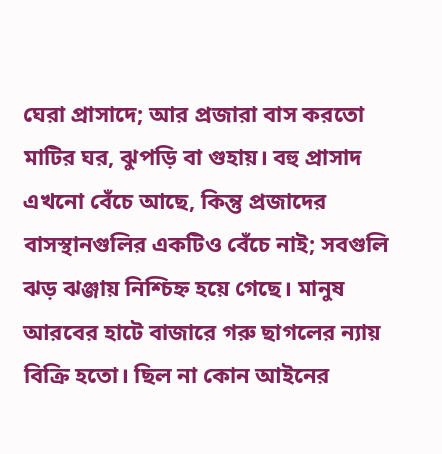ঘেরা প্রাসাদে; আর প্রজারা বাস করতো মাটির ঘর, ঝুপড়ি বা গুহায়। বহু প্রাসাদ এখনো বেঁচে আছে, কিন্তু প্রজাদের বাসস্থানগুলির একটিও বেঁচে নাই; সবগুলি ঝড় ঝঞ্জায় নিশ্চিহ্ন হয়ে গেছে। মানুষ আরবের হাটে বাজারে গরু ছাগলের ন্যায় বিক্রি হতো। ছিল না কোন আইনের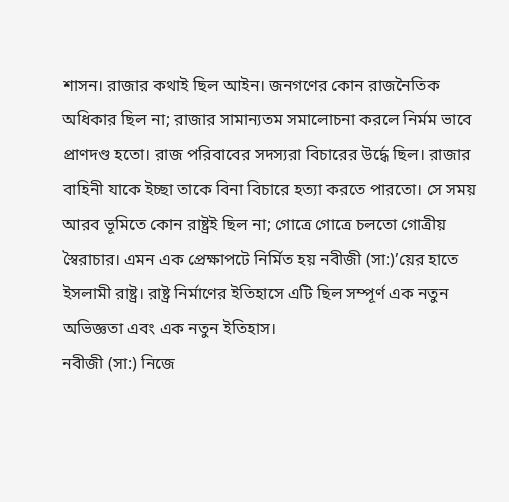শাসন। রাজার কথাই ছিল আইন। জনগণের কোন রাজনৈতিক অধিকার ছিল না; রাজার সামান্যতম সমালোচনা করলে নির্মম ভাবে প্রাণদণ্ড হতো। রাজ পরিবাবের সদস্যরা বিচারের উর্দ্ধে ছিল। রাজার বাহিনী যাকে ইচ্ছা তাকে বিনা বিচারে হত্যা করতে পারতো। সে সময় আরব ভূমিতে কোন রাষ্ট্রই ছিল না; গোত্রে গোত্রে চলতো গোত্রীয় স্বৈরাচার। এমন এক প্রেক্ষাপটে নির্মিত হয় নবীজী (সা:)’য়ের হাতে ইসলামী রাষ্ট্র। রাষ্ট্র নির্মাণের ইতিহাসে এটি ছিল সম্পূর্ণ এক নতুন অভিজ্ঞতা এবং এক নতুন ইতিহাস।
নবীজী (সা:) নিজে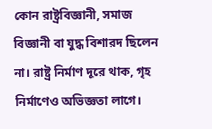কোন রাষ্ট্রবিজ্ঞানী, সমাজ বিজ্ঞানী বা যুদ্ধ বিশারদ ছিলেন না। রাষ্ট্র নির্মাণ দূরে থাক, গৃহ নির্মাণেও অভিজ্ঞতা লাগে।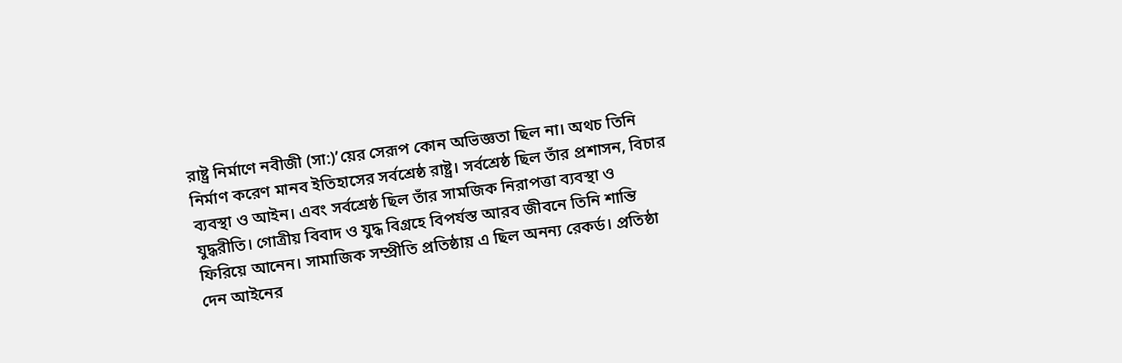রাষ্ট্র নির্মাণে নবীজী (সা:)’য়ের সেরূপ কোন অভিজ্ঞতা ছিল না। অথচ তিনি নির্মাণ করেণ মানব ইতিহাসের সর্বশ্রেষ্ঠ রাষ্ট্র। সর্বশ্রেষ্ঠ ছিল তাঁর প্রশাসন, বিচার ব্যবস্থা ও আইন। এবং সর্বশ্রেষ্ঠ ছিল তাঁর সামজিক নিরাপত্তা ব্যবস্থা ও যুদ্ধরীতি। গোত্রীয় বিবাদ ও যুদ্ধ বিগ্রহে বিপর্যস্ত আরব জীবনে তিনি শান্তি ফিরিয়ে আনেন। সামাজিক সম্প্রীতি প্রতিষ্ঠায় এ ছিল অনন্য রেকর্ড। প্রতিষ্ঠা দেন আইনের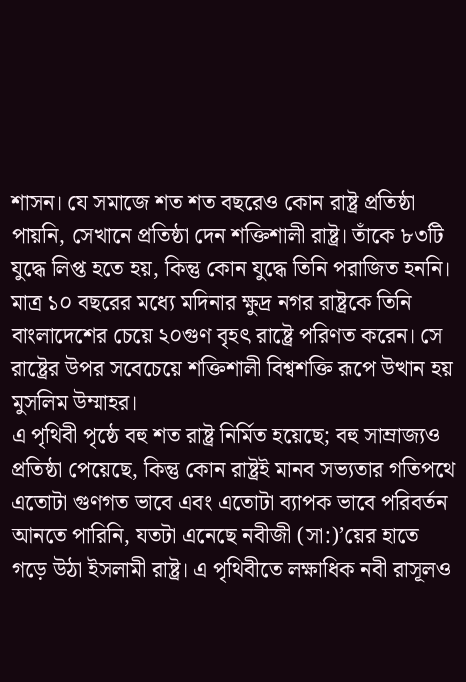শাসন। যে সমাজে শত শত বছরেও কোন রাষ্ট্র প্রতিষ্ঠা পায়নি, সেখানে প্রতিষ্ঠা দেন শক্তিশালী রাষ্ট্র। তাঁকে ৮৩টি যুদ্ধে লিপ্ত হতে হয়, কিন্তু কোন যুদ্ধে তিনি পরাজিত হননি। মাত্র ১০ বছরের মধ্যে মদিনার ক্ষুদ্র নগর রাষ্ট্রকে তিনি বাংলাদেশের চেয়ে ২০গুণ বৃহৎ রাষ্ট্রে পরিণত করেন। সে রাষ্ট্রের উপর সবেচেয়ে শক্তিশালী বিশ্বশক্তি রূপে উত্থান হয় মুসলিম উম্মাহর।
এ পৃথিবী পৃষ্ঠে বহু শত রাষ্ট্র নির্মিত হয়েছে; বহু সাম্রাজ্যও প্রতিষ্ঠা পেয়েছে, কিন্তু কোন রাষ্ট্রই মানব সভ্যতার গতিপথে এতোটা গুণগত ভাবে এবং এতোটা ব্যাপক ভাবে পরিবর্তন আনতে পারিনি, যতটা এনেছে নবীজী (সা:)’য়ের হাতে গড়ে উঠা ইসলামী রাষ্ট্র। এ পৃথিবীতে লক্ষাধিক নবী রাসূলও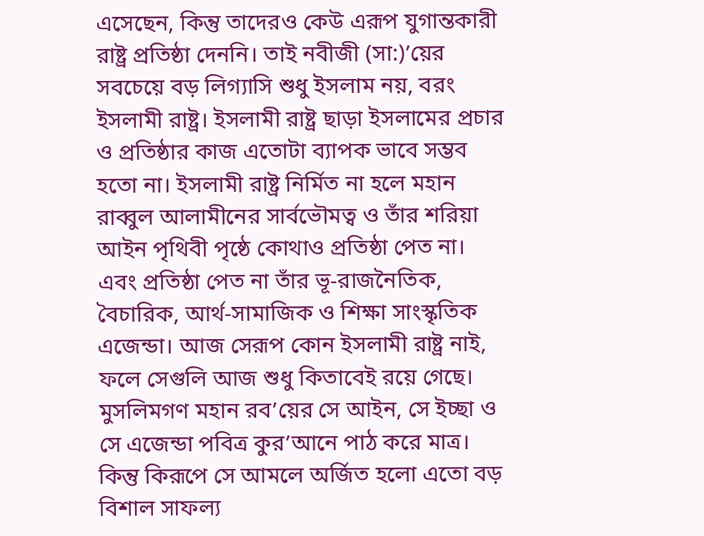এসেছেন, কিন্তু তাদেরও কেউ এরূপ যুগান্তকারী রাষ্ট্র প্রতিষ্ঠা দেননি। তাই নবীজী (সা:)’য়ের সবচেয়ে বড় লিগ্যাসি শুধু ইসলাম নয়, বরং ইসলামী রাষ্ট্র। ইসলামী রাষ্ট্র ছাড়া ইসলামের প্রচার ও প্রতিষ্ঠার কাজ এতোটা ব্যাপক ভাবে সম্ভব হতো না। ইসলামী রাষ্ট্র নির্মিত না হলে মহান রাব্বুল আলামীনের সার্বভৌমত্ব ও তাঁর শরিয়া আইন পৃথিবী পৃষ্ঠে কোথাও প্রতিষ্ঠা পেত না। এবং প্রতিষ্ঠা পেত না তাঁর ভূ-রাজনৈতিক, বৈচারিক, আর্থ-সামাজিক ও শিক্ষা সাংস্কৃতিক এজেন্ডা। আজ সেরূপ কোন ইসলামী রাষ্ট্র নাই, ফলে সেগুলি আজ শুধু কিতাবেই রয়ে গেছে। মুসলিমগণ মহান রব’য়ের সে আইন, সে ইচ্ছা ও সে এজেন্ডা পবিত্র কুর’আনে পাঠ করে মাত্র। কিন্তু কিরূপে সে আমলে অর্জিত হলো এতো বড় বিশাল সাফল্য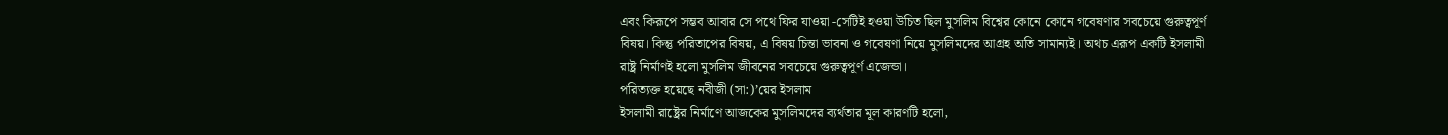এবং কিরূপে সম্ভব আবার সে পথে ফির যাওয়া -সেটিই হওয়া উচিত ছিল মুসলিম বিশ্বের কোনে কোনে গবেষণার সবচেয়ে গুরুত্বপূর্ণ বিষয়। কিন্তু পরিতাপের বিষয়, এ বিষয় চিন্তা ভাবনা ও গবেষণা নিয়ে মুসলিমদের আগ্রহ অতি সামান্যই। অথচ এরূপ একটি ইসলামী রাষ্ট্র নির্মাণই হলো মুসলিম জীবনের সবচেয়ে গুরুত্বপূর্ণ এজেন্ডা।
পরিত্যক্ত হয়েছে নবীজী (সা:)’য়ের ইসলাম
ইসলামী রাষ্ট্রের নির্মাণে আজকের মুসলিমদের ব্যর্থতার মূল কারণটি হলো,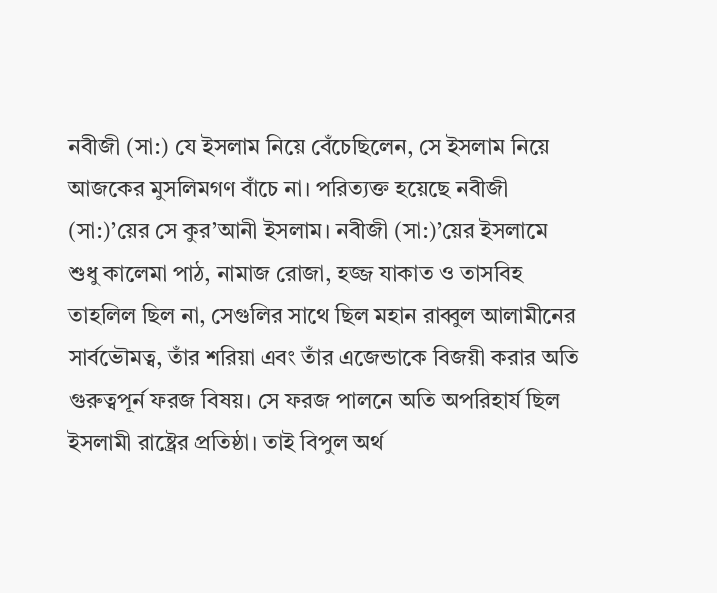নবীজী (সা:) যে ইসলাম নিয়ে বেঁচেছিলেন, সে ইসলাম নিয়ে আজকের মুসলিমগণ বাঁচে না। পরিত্যক্ত হয়েছে নবীজী (সা:)’য়ের সে কুর’আনী ইসলাম। নবীজী (সা:)’য়ের ইসলামে শুধু কালেমা পাঠ, নামাজ রোজা, হজ্জ যাকাত ও তাসবিহ তাহলিল ছিল না, সেগুলির সাথে ছিল মহান রাব্বুল আলামীনের সার্বভৌমত্ব, তাঁর শরিয়া এবং তাঁর এজেন্ডাকে বিজয়ী করার অতি গুরুত্বপূর্ন ফরজ বিষয়। সে ফরজ পালনে অতি অপরিহার্য ছিল ইসলামী রাষ্ট্রের প্রতিষ্ঠা। তাই বিপুল অর্থ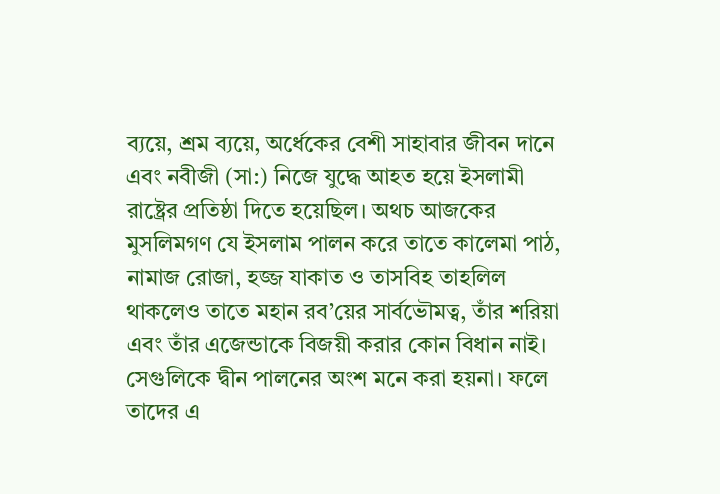ব্যয়ে, শ্রম ব্যয়ে, অর্ধেকের বেশী সাহাবার জীবন দানে এবং নবীজী (সা:) নিজে যুদ্ধে আহত হয়ে ইসলামী রাষ্ট্রের প্রতিষ্ঠা দিতে হয়েছিল। অথচ আজকের মুসলিমগণ যে ইসলাম পালন করে তাতে কালেমা পাঠ, নামাজ রোজা, হজ্জ যাকাত ও তাসবিহ তাহলিল থাকলেও তাতে মহান রব’য়ের সার্বভৌমত্ব, তাঁর শরিয়া এবং তাঁর এজেন্ডাকে বিজয়ী করার কোন বিধান নাই। সেগুলিকে দ্বীন পালনের অংশ মনে করা হয়না। ফলে তাদের এ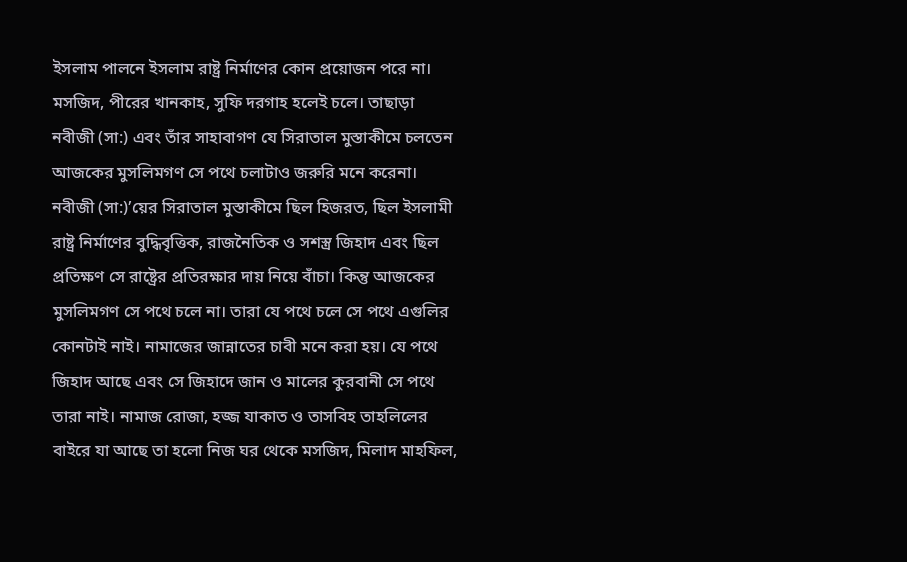ইসলাম পালনে ইসলাম রাষ্ট্র নির্মাণের কোন প্রয়োজন পরে না। মসজিদ, পীরের খানকাহ, সুফি দরগাহ হলেই চলে। তাছাড়া নবীজী (সা:) এবং তাঁর সাহাবাগণ যে সিরাতাল মুস্তাকীমে চলতেন আজকের মুসলিমগণ সে পথে চলাটাও জরুরি মনে করেনা। নবীজী (সা:)’য়ের সিরাতাল মুস্তাকীমে ছিল হিজরত, ছিল ইসলামী রাষ্ট্র নির্মাণের বুদ্ধিবৃত্তিক, রাজনৈতিক ও সশস্ত্র জিহাদ এবং ছিল প্রতিক্ষণ সে রাষ্ট্রের প্রতিরক্ষার দায় নিয়ে বাঁচা। কিন্তু আজকের মুসলিমগণ সে পথে চলে না। তারা যে পথে চলে সে পথে এগুলির কোনটাই নাই। নামাজের জান্নাতের চাবী মনে করা হয়। যে পথে জিহাদ আছে এবং সে জিহাদে জান ও মালের কুরবানী সে পথে তারা নাই। নামাজ রোজা, হজ্জ যাকাত ও তাসবিহ তাহলিলের বাইরে যা আছে তা হলো নিজ ঘর থেকে মসজিদ, মিলাদ মাহফিল,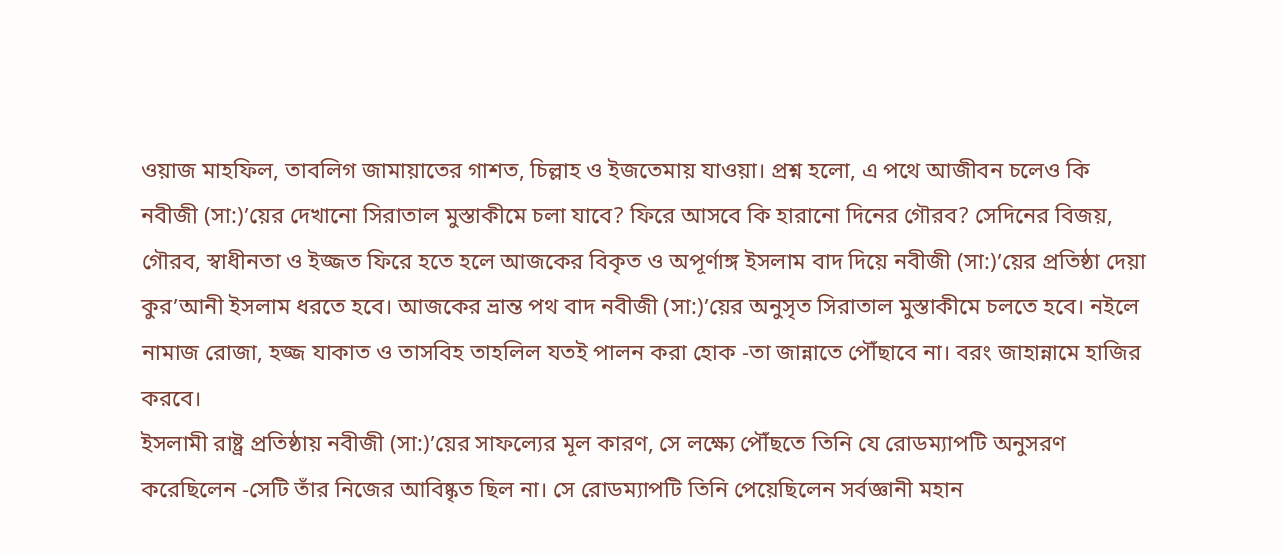ওয়াজ মাহফিল, তাবলিগ জামায়াতের গাশত, চিল্লাহ ও ইজতেমায় যাওয়া। প্রশ্ন হলো, এ পথে আজীবন চলেও কি নবীজী (সা:)’য়ের দেখানো সিরাতাল মুস্তাকীমে চলা যাবে? ফিরে আসবে কি হারানো দিনের গৌরব? সেদিনের বিজয়, গৌরব, স্বাধীনতা ও ইজ্জত ফিরে হতে হলে আজকের বিকৃত ও অপূর্ণাঙ্গ ইসলাম বাদ দিয়ে নবীজী (সা:)’য়ের প্রতিষ্ঠা দেয়া কুর’আনী ইসলাম ধরতে হবে। আজকের ভ্রান্ত পথ বাদ নবীজী (সা:)’য়ের অনুসৃত সিরাতাল মুস্তাকীমে চলতে হবে। নইলে নামাজ রোজা, হজ্জ যাকাত ও তাসবিহ তাহলিল যতই পালন করা হোক -তা জান্নাতে পৌঁছাবে না। বরং জাহান্নামে হাজির করবে।
ইসলামী রাষ্ট্র প্রতিষ্ঠায় নবীজী (সা:)’য়ের সাফল্যের মূল কারণ, সে লক্ষ্যে পৌঁছতে তিনি যে রোডম্যাপটি অনুসরণ করেছিলেন -সেটি তাঁর নিজের আবিষ্কৃত ছিল না। সে রোডম্যাপটি তিনি পেয়েছিলেন সর্বজ্ঞানী মহান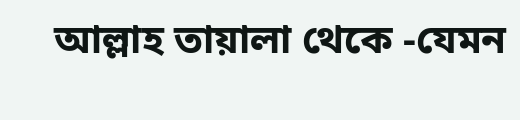আল্লাহ তায়ালা থেকে -যেমন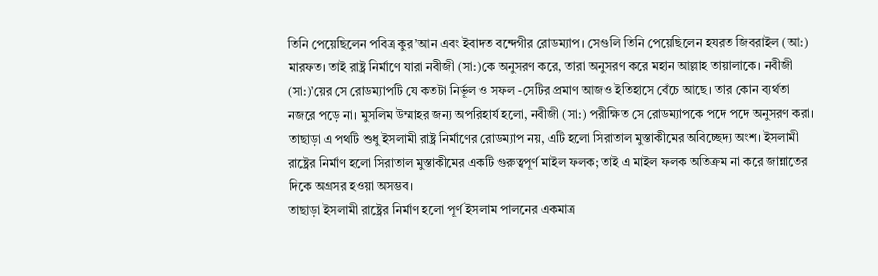তিনি পেয়েছিলেন পবিত্র কুর’আন এবং ইবাদত বন্দেগীর রোডম্যাপ। সেগুলি তিনি পেয়েছিলেন হযরত জিবরাইল (আ:) মারফত। তাই রাষ্ট্র নির্মাণে যারা নবীজী (সা:)কে অনুসরণ করে, তারা অনুসরণ করে মহান আল্লাহ তায়ালাকে। নবীজী (সা:)’য়ের সে রোডম্যাপটি যে কতটা নির্ভূল ও সফল -সেটির প্রমাণ আজও ইতিহাসে বেঁচে আছে। তার কোন ব্যর্থতা নজরে পড়ে না। মুসলিম উম্মাহর জন্য অপরিহার্য হলো, নবীজী (সা:) পরীক্ষিত সে রোডম্যাপকে পদে পদে অনুসরণ করা। তাছাড়া এ পথটি শুধু ইসলামী রাষ্ট্র নির্মাণের রোডম্যাপ নয়, এটি হলো সিরাতাল মুস্তাকীমের অবিচ্ছেদ্য অংশ। ইসলামী রাষ্ট্রের নির্মাণ হলো সিরাতাল মুস্তাকীমের একটি গুরুত্বপূর্ণ মাইল ফলক; তাই এ মাইল ফলক অতিক্রম না করে জান্নাতের দিকে অগ্রসর হওয়া অসম্ভব।
তাছাড়া ইসলামী রাষ্ট্রের নির্মাণ হলো পূর্ণ ইসলাম পালনের একমাত্র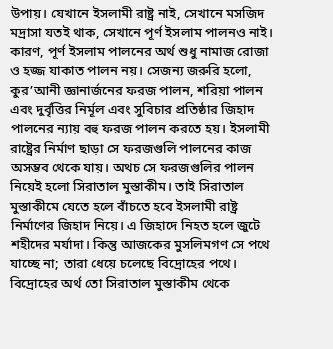উপায়। যেখানে ইসলামী রাষ্ট্র নাই, সেখানে মসজিদ মদ্রাসা যতই থাক, সেখানে পূর্ণ ইসলাম পালনও নাই। কারণ, পূর্ণ ইসলাম পালনের অর্থ শুধু নামাজ রোজা ও হজ্জ যাকাত পালন নয়। সেজন্য জরুরি হলো, কুর’আনী জ্ঞানার্জনের ফরজ পালন, শরিয়া পালন এবং দুর্বৃত্তির নির্মূল এবং সুবিচার প্রতিষ্ঠার জিহাদ পালনের ন্যায় বহু ফরজ পালন করতে হয়। ইসলামী রাষ্ট্রের নির্মাণ ছাড়া সে ফরজগুলি পালনের কাজ অসম্ভব থেকে যায়। অথচ সে ফরজগুলির পালন নিয়েই হলো সিরাতাল মুস্তাকীম। তাই সিরাতাল মুস্তাকীমে যেতে হলে বাঁচতে হবে ইসলামী রাষ্ট্র নির্মাণের জিহাদ নিয়ে। এ জিহাদে নিহত হলে জুটে শহীদের মর্যাদা। কিন্তু আজকের মুসলিমগণ সে পথে যাচ্ছে না; তারা ধেয়ে চলেছে বিদ্রোহের পথে। বিদ্রোহের অর্থ তো সিরাতাল মুস্তাকীম থেকে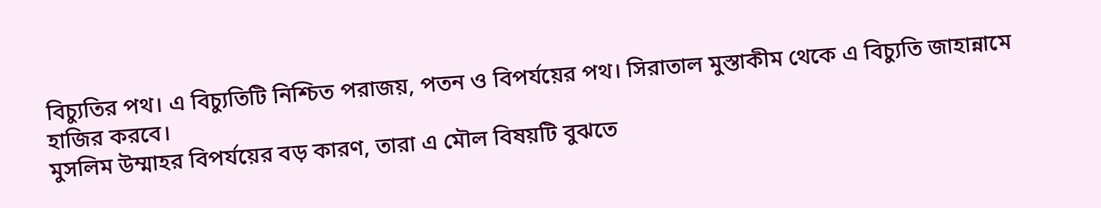বিচ্যুতির পথ। এ বিচ্যুতিটি নিশ্চিত পরাজয়, পতন ও বিপর্যয়ের পথ। সিরাতাল মুস্তাকীম থেকে এ বিচ্যুতি জাহান্নামে হাজির করবে।
মুসলিম উম্মাহর বিপর্যয়ের বড় কারণ, তারা এ মৌল বিষয়টি বুঝতে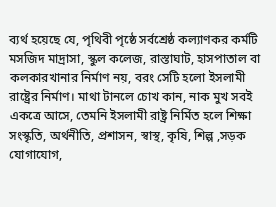ব্যর্থ হয়েছে যে, পৃথিবী পৃষ্ঠে সর্বশ্রেষ্ঠ কল্যাণকর কর্মটি মসজিদ মাদ্রাসা, স্কুল কলেজ, রাস্তাঘাট, হাসপাতাল বা কলকারখানার নির্মাণ নয়, বরং সেটি হলো ইসলামী রাষ্ট্রের নির্মাণ। মাথা টানলে চোখ কান, নাক মুখ সবই একত্রে আসে, তেমনি ইসলামী রাষ্ট্র নির্মিত হলে শিক্ষা সংস্কৃতি, অর্থনীতি, প্রশাসন, স্বাস্থ, কৃষি, শিল্প ,সড়ক যোগাযোগ,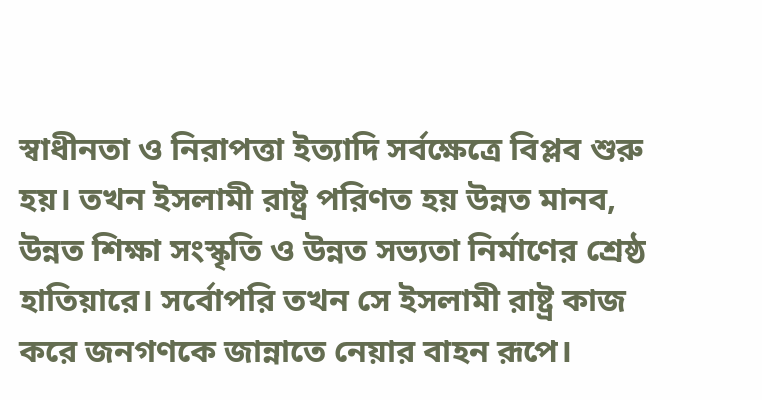স্বাধীনতা ও নিরাপত্তা ইত্যাদি সর্বক্ষেত্রে বিপ্লব শুরু হয়। তখন ইসলামী রাষ্ট্র পরিণত হয় উন্নত মানব, উন্নত শিক্ষা সংস্কৃতি ও উন্নত সভ্যতা নির্মাণের শ্রেষ্ঠ হাতিয়ারে। সর্বোপরি তখন সে ইসলামী রাষ্ট্র কাজ করে জনগণকে জান্নাতে নেয়ার বাহন রূপে।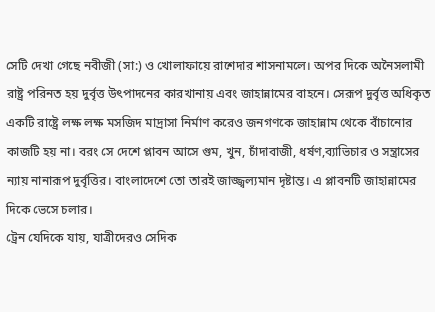সেটি দেখা গেছে নবীজী (সা:) ও খোলাফায়ে রাশেদার শাসনামলে। অপর দিকে অনৈসলামী রাষ্ট্র পরিনত হয় দুর্বৃত্ত উৎপাদনের কারখানায় এবং জাহান্নামের বাহনে। সেরূপ দুর্বৃত্ত অধিকৃত একটি রাষ্ট্রে লক্ষ লক্ষ মসজিদ মাদ্রাসা নির্মাণ করেও জনগণকে জাহান্নাম থেকে বাঁচানোর কাজটি হয় না। বরং সে দেশে প্লাবন আসে গুম, খুন, চাঁদাবাজী, ধর্ষণ,ব্যাভিচার ও সন্ত্রাসের ন্যায় নানারূপ দুর্বৃত্তির। বাংলাদেশে তো তারই জাজ্জ্বল্যমান দৃষ্টান্ত। এ প্লাবনটি জাহান্নামের দিকে ভেসে চলার।
ট্রেন যেদিকে যায়, যাত্রীদেরও সেদিক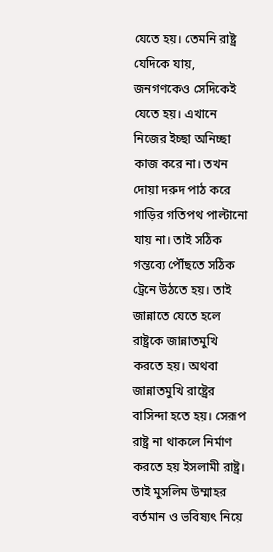যেতে হয়। তেমনি রাষ্ট্র যেদিকে যায়, জনগণকেও সেদিকেই যেতে হয়। এখানে নিজের ইচ্ছা অনিচ্ছা কাজ করে না। তখন দোয়া দরুদ পাঠ করে গাড়ির গতিপথ পাল্টানো যায় না। তাই সঠিক গন্তব্যে পৌঁছতে সঠিক ট্রেনে উঠতে হয়। তাই জান্নাতে যেতে হলে রাষ্ট্রকে জান্নাতমুখি করতে হয়। অথবা জান্নাতমুখি রাষ্ট্রের বাসিন্দা হতে হয়। সেরূপ রাষ্ট্র না থাকলে নির্মাণ করতে হয় ইসলামী রাষ্ট্র। তাই মুসলিম উম্মাহর বর্তমান ও ভবিষ্যৎ নিয়ে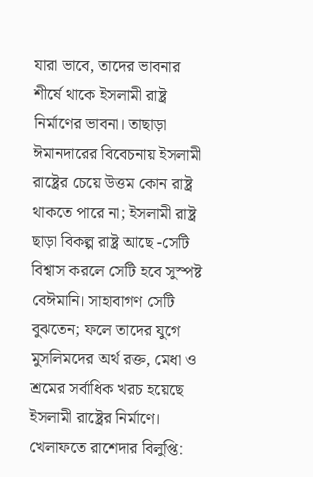যারা ভাবে, তাদের ভাবনার শীর্ষে থাকে ইসলামী রাষ্ট্র নির্মাণের ভাবনা। তাছাড়া ঈমানদারের বিবেচনায় ইসলামী রাষ্ট্রের চেয়ে উত্তম কোন রাষ্ট্র থাকতে পারে না; ইসলামী রাষ্ট্র ছাড়া বিকল্প রাষ্ট্র আছে -সেটি বিশ্বাস করলে সেটি হবে সুস্পষ্ট বেঈমানি। সাহাবাগণ সেটি বুঝতেন; ফলে তাদের যুগে মুসলিমদের অর্থ রক্ত, মেধা ও শ্রমের সর্বাধিক খরচ হয়েছে ইসলামী রাষ্ট্রের নির্মাণে।
খেলাফতে রাশেদার বিলুপ্তি: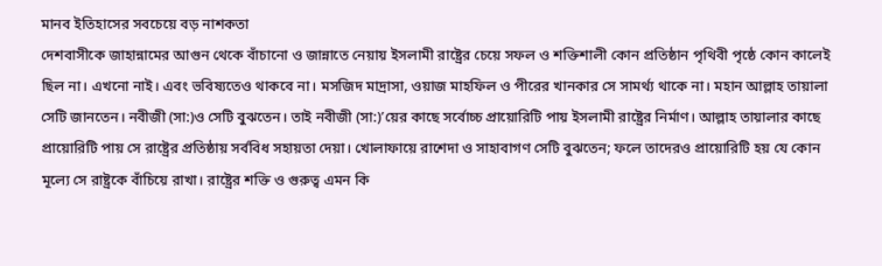মানব ইতিহাসের সবচেয়ে বড় নাশকতা
দেশবাসীকে জাহান্নামের আগুন থেকে বাঁচানো ও জান্নাতে নেয়ায় ইসলামী রাষ্ট্রের চেয়ে সফল ও শক্তিশালী কোন প্রতিষ্ঠান পৃথিবী পৃষ্ঠে কোন কালেই ছিল না। এখনো নাই। এবং ভবিষ্যতেও থাকবে না। মসজিদ মাদ্রাসা, ওয়াজ মাহফিল ও পীরের খানকার সে সামর্থ্য থাকে না। মহান আল্লাহ তায়ালা সেটি জানতেন। নবীজী (সা:)ও সেটি বুঝতেন। তাই নবীজী (সা:)’য়ের কাছে সর্বোচ্চ প্রায়োরিটি পায় ইসলামী রাষ্ট্রের নির্মাণ। আল্লাহ তায়ালার কাছে প্রায়োরিটি পায় সে রাষ্ট্রের প্রতিষ্ঠায় সর্ববিধ সহায়তা দেয়া। খোলাফায়ে রাশেদা ও সাহাবাগণ সেটি বুঝতেন; ফলে তাদেরও প্রায়োরিটি হয় যে কোন মূল্যে সে রাষ্ট্রকে বাঁচিয়ে রাখা। রাষ্ট্রের শক্তি ও গুরুত্ব এমন কি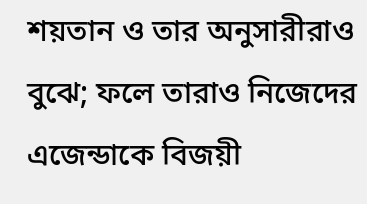শয়তান ও তার অনুসারীরাও বুঝে; ফলে তারাও নিজেদের এজেন্ডাকে বিজয়ী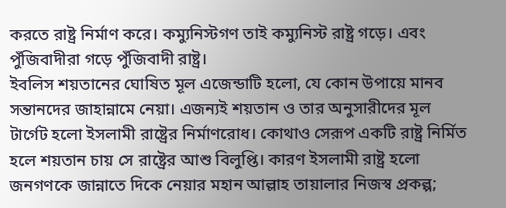করতে রাষ্ট্র নির্মাণ করে। কম্যুনিস্টগণ তাই কম্যুনিস্ট রাষ্ট্র গড়ে। এবং পুঁজিবাদীরা গড়ে পুঁজিবাদী রাষ্ট্র।
ইবলিস শয়তানের ঘোষিত মূল এজেন্ডাটি হলো, যে কোন উপায়ে মানব সন্তানদের জাহান্নামে নেয়া। এজন্যই শয়তান ও তার অনুসারীদের মূল টার্গেট হলো ইসলামী রাষ্ট্রের নির্মাণরোধ। কোথাও সেরূপ একটি রাষ্ট্র নির্মিত হলে শয়তান চায় সে রাষ্ট্রের আশু বিলুপ্তি। কারণ ইসলামী রাষ্ট্র হলো জনগণকে জান্নাতে দিকে নেয়ার মহান আল্লাহ তায়ালার নিজস্ব প্রকল্প;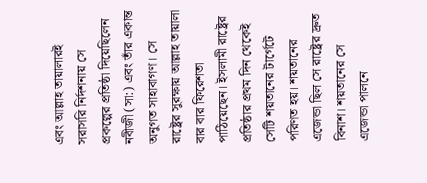এবং আল্লাহ তায়ালারই সরাসরি নির্দশনায় সে প্রকল্পের প্রতিষ্ঠা দিয়েছিলেন নবীজী (সা:) এবং তাঁর একান্ত অনুগত সাহাবাগণ। সে রাষ্ট্রের সুরক্ষায় আল্লাহ তায়ালা বার বার ফিরেশতা পাঠিয়েছেন। ইসলামী রাষ্ট্রের প্রতিষ্ঠার প্রথম দিন থেকেই সেটি শয়তানের টার্গেটে পরিণত হয়। শয়তানের এজেন্ডা ছিল সে রাষ্ট্রের দ্রুত বিনাশ। শয়তানের সে এজেন্ডা পালনে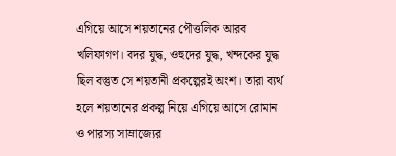এগিয়ে আসে শয়তানের পৌত্তলিক আরব খলিফাগণ। বদর যুদ্ধ, ওহুদের যুদ্ধ, খন্দকের যুদ্ধ ছিল বস্তুত সে শয়তানী প্রকল্পেরই অংশ। তারা ব্যর্থ হলে শয়তানের প্রকল্প নিয়ে এগিয়ে আসে রোমান ও পারস্য সাম্রাজ্যের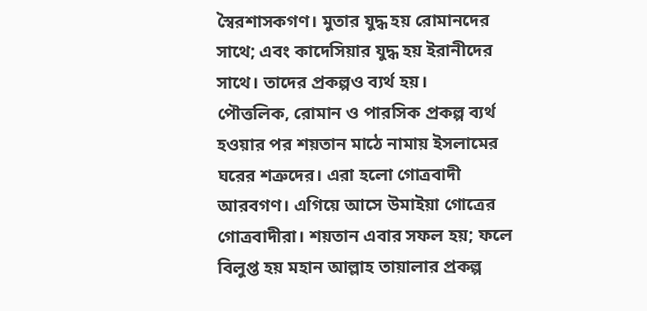স্বৈরশাসকগণ। মুতার যুদ্ধ হয় রোমানদের সাথে; এবং কাদেসিয়ার যুদ্ধ হয় ইরানীদের সাথে। তাদের প্রকল্পও ব্যর্থ হয়।
পৌত্তলিক, রোমান ও পারসিক প্রকল্প ব্যর্থ হওয়ার পর শয়তান মাঠে নামায় ইসলামের ঘরের শত্রুদের। এরা হলো গোত্রবাদী আরবগণ। এগিয়ে আসে উমাইয়া গোত্রের গোত্রবাদীরা। শয়তান এবার সফল হয়; ফলে বিলুপ্ত হয় মহান আল্লাহ তায়ালার প্রকল্প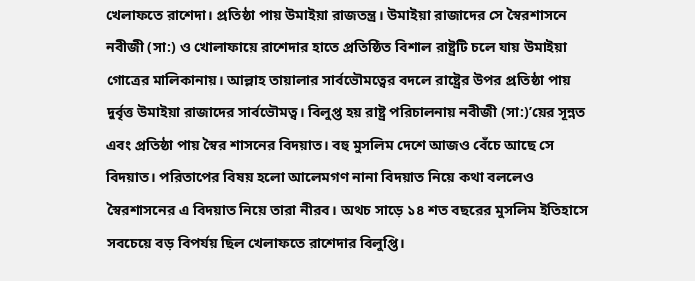খেলাফতে রাশেদা। প্রতিষ্ঠা পায় উমাইয়া রাজতন্ত্র। উমাইয়া রাজাদের সে স্বৈরশাসনে নবীজী (সা:) ও খোলাফায়ে রাশেদার হাতে প্রতিষ্ঠিত বিশাল রাষ্ট্রটি চলে যায় উমাইয়া গোত্রের মালিকানায়। আল্লাহ তায়ালার সার্বভৌমত্বের বদলে রাষ্ট্রের উপর প্রতিষ্ঠা পায় দুর্বৃত্ত উমাইয়া রাজাদের সার্বভৌমত্ব। বিলুপ্ত হয় রাষ্ট্র পরিচালনায় নবীজী (সা:)’য়ের সূন্নত এবং প্রতিষ্ঠা পায় স্বৈর শাসনের বিদয়াত। বহু মুসলিম দেশে আজও বেঁচে আছে সে বিদয়াত। পরিতাপের বিষয় হলো আলেমগণ নানা বিদয়াত নিয়ে কথা বললেও স্বৈরশাসনের এ বিদয়াত নিয়ে তারা নীরব। অথচ সাড়ে ১৪ শত বছরের মুসলিম ইতিহাসে সবচেয়ে বড় বিপর্যয় ছিল খেলাফতে রাশেদার বিলুপ্তি।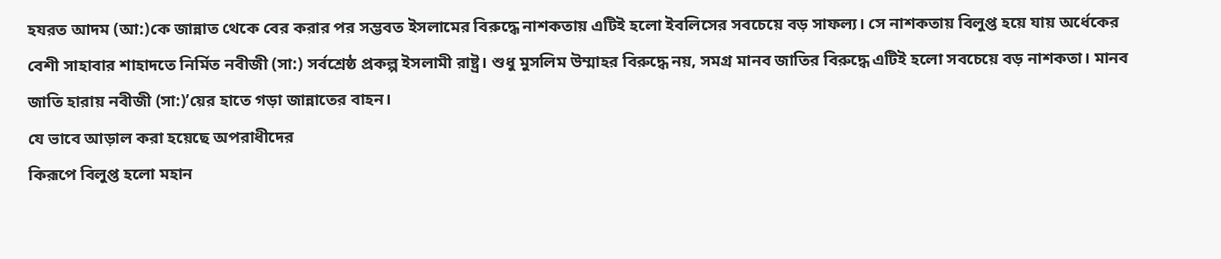হযরত আদম (আ:)কে জান্নাত থেকে বের করার পর সম্ভবত ইসলামের বিরুদ্ধে নাশকতায় এটিই হলো ইবলিসের সবচেয়ে বড় সাফল্য। সে নাশকতায় বিলুপ্ত হয়ে যায় অর্ধেকের বেশী সাহাবার শাহাদতে নির্মিত নবীজী (সা:) সর্বশ্রেষ্ঠ প্রকল্প ইসলামী রাষ্ট্র। শুধু মুসলিম উম্মাহর বিরুদ্ধে নয়, সমগ্র মানব জাতির বিরুদ্ধে এটিই হলো সবচেয়ে বড় নাশকতা। মানব জাতি হারায় নবীজী (সা:)’য়ের হাতে গড়া জান্নাতের বাহন।
যে ভাবে আড়াল করা হয়েছে অপরাধীদের
কিরূপে বিলুপ্ত হলো মহান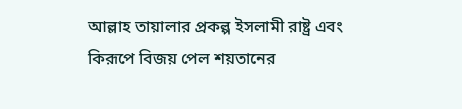আল্লাহ তায়ালার প্রকল্প ইসলামী রাষ্ট্র এবং কিরূপে বিজয় পেল শয়তানের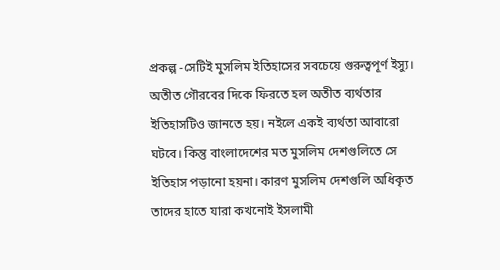প্রকল্প -সেটিই মুসলিম ইতিহাসের সবচেয়ে গুরুত্বপূর্ণ ইস্যু। অতীত গৌরবের দিকে ফিরতে হল অতীত ব্যর্থতার ইতিহাসটিও জানতে হয়। নইলে একই ব্যর্থতা আবারো ঘটবে। কিন্তু বাংলাদেশের মত মুসলিম দেশগুলিতে সে ইতিহাস পড়ানো হয়না। কারণ মুসলিম দেশগুলি অধিকৃত তাদের হাতে যারা কখনোই ইসলামী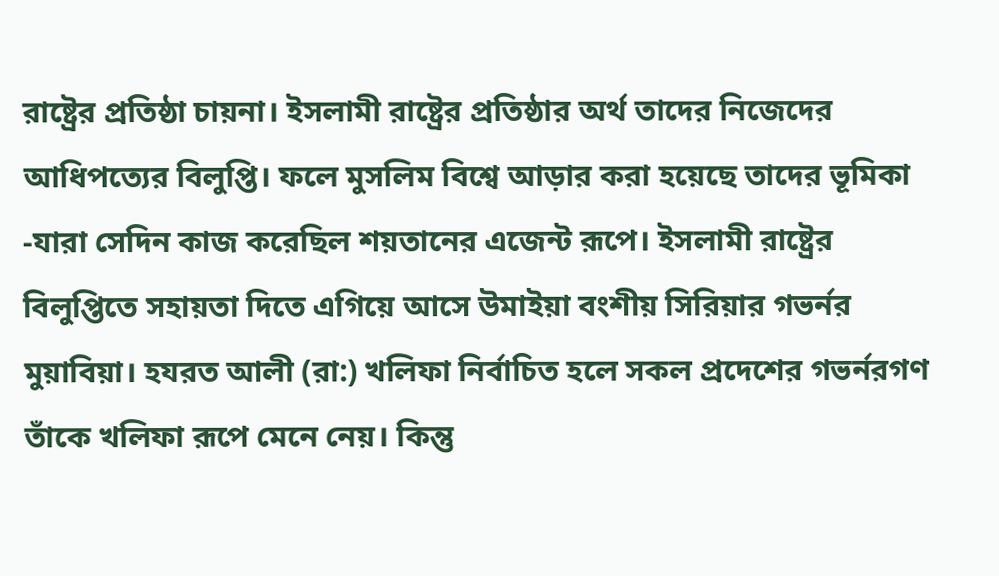রাষ্ট্রের প্রতিষ্ঠা চায়না। ইসলামী রাষ্ট্রের প্রতিষ্ঠার অর্থ তাদের নিজেদের আধিপত্যের বিলুপ্তি। ফলে মুসলিম বিশ্বে আড়ার করা হয়েছে তাদের ভূমিকা -যারা সেদিন কাজ করেছিল শয়তানের এজেন্ট রূপে। ইসলামী রাষ্ট্রের বিলুপ্তিতে সহায়তা দিতে এগিয়ে আসে উমাইয়া বংশীয় সিরিয়ার গভর্নর মুয়াবিয়া। হযরত আলী (রা:) খলিফা নির্বাচিত হলে সকল প্রদেশের গভর্নরগণ তাঁকে খলিফা রূপে মেনে নেয়। কিন্তু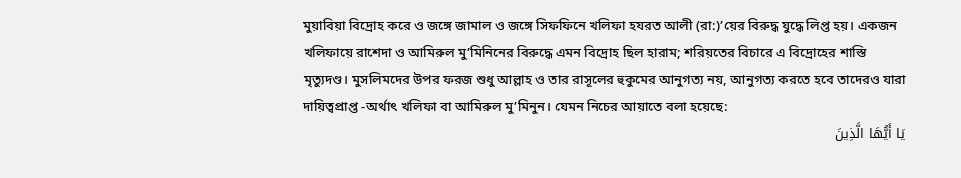মুয়াবিয়া বিদ্রোহ করে ও জঙ্গে জামাল ও জঙ্গে সিফফিনে খলিফা হযরত আলী (রা:)’য়ের বিরুদ্ধ যুদ্ধে লিপ্ত হয়। একজন খলিফায়ে রাশেদা ও আমিরুল মু’মিনিনের বিরুদ্ধে এমন বিদ্রোহ ছিল হারাম; শরিয়তের বিচারে এ বিদ্রোহের শাস্তি মৃত্যুদণ্ড। মুসলিমদের উপর ফরজ শুধু আল্লাহ ও তার রাসূলের হুকুমের আনুগত্য নয়, আনুগত্য করতে হবে তাদেরও যারা দায়িত্বপ্রাপ্ত -অর্থাৎ খলিফা বা আমিরুল মু’মিনুন। যেমন নিচের আয়াতে বলা হয়েছে:
يَا أَيُّهَا الَّذِينَ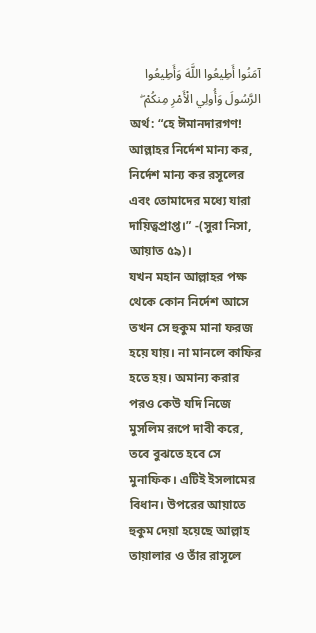آمَنُوا أَطِيعُوا اللَّهَ وَأَطِيعُوا الرَّسُولَ وَأُولِي الْأَمْرِ مِنكُمْ ۖ
অর্থ: “হে ঈমানদারগণ! আল্লাহর নির্দেশ মান্য কর, নির্দেশ মান্য কর রসূলের এবং তোমাদের মধ্যে যারা দায়িত্বপ্রাপ্ত।” -(সুরা নিসা, আয়াত ৫৯)।
যখন মহান আল্লাহর পক্ষ থেকে কোন নির্দেশ আসে তখন সে হুকুম মানা ফরজ হয়ে যায়। না মানলে কাফির হতে হয়। অমান্য করার পরও কেউ যদি নিজে মুসলিম রূপে দাবী করে, তবে বুঝতে হবে সে মুনাফিক। এটিই ইসলামের বিধান। উপরের আয়াতে হুকুম দেয়া হয়েছে আল্লাহ তায়ালার ও তাঁর রাসূলে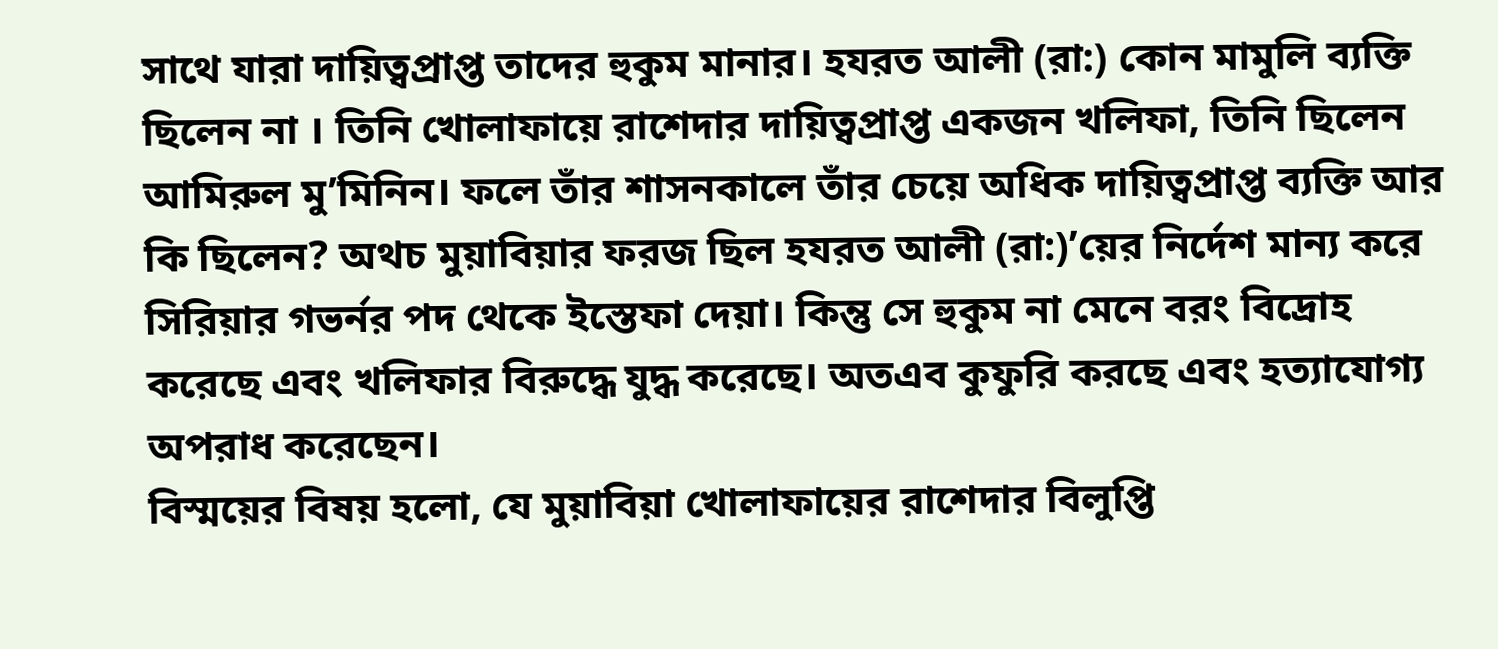সাথে যারা দায়িত্বপ্রাপ্ত তাদের হুকুম মানার। হযরত আলী (রা:) কোন মামুলি ব্যক্তি ছিলেন না । তিনি খোলাফায়ে রাশেদার দায়িত্বপ্রাপ্ত একজন খলিফা, তিনি ছিলেন আমিরুল মু’মিনিন। ফলে তাঁর শাসনকালে তাঁর চেয়ে অধিক দায়িত্বপ্রাপ্ত ব্যক্তি আর কি ছিলেন? অথচ মুয়াবিয়ার ফরজ ছিল হযরত আলী (রা:)’য়ের নির্দেশ মান্য করে সিরিয়ার গভর্নর পদ থেকে ইস্তেফা দেয়া। কিন্তু সে হুকুম না মেনে বরং বিদ্রোহ করেছে এবং খলিফার বিরুদ্ধে যুদ্ধ করেছে। অতএব কুফুরি করছে এবং হত্যাযোগ্য অপরাধ করেছেন।
বিস্ময়ের বিষয় হলো, যে মুয়াবিয়া খোলাফায়ের রাশেদার বিলুপ্তি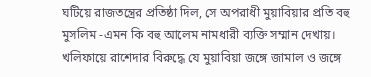ঘটিয়ে রাজতন্ত্রের প্রতিষ্ঠা দিল, সে অপরাধী মুয়াবিয়ার প্রতি বহু মুসলিম -এমন কি বহু আলেম নামধারী ব্যক্তি সম্মান দেখায়। খলিফায়ে রাশেদার বিরুদ্ধে যে মুয়াবিয়া জঙ্গে জামাল ও জঙ্গে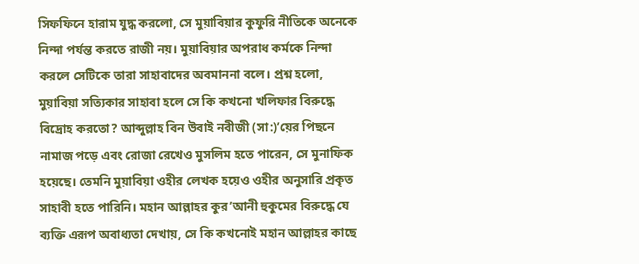সিফফিনে হারাম যুদ্ধ করলো, সে মুয়াবিয়ার কুফুরি নীতিকে অনেকে নিন্দা পর্যন্ত করতে রাজী নয়। মুয়াবিয়ার অপরাধ কর্মকে নিন্দা করলে সেটিকে তারা সাহাবাদের অবমাননা বলে। প্রশ্ন হলো, মুয়াবিয়া সত্যিকার সাহাবা হলে সে কি কখনো খলিফার বিরুদ্ধে বিদ্রোহ করতো? আব্দুল্লাহ বিন উবাই নবীজী (সা:)’য়ের পিছনে নামাজ পড়ে এবং রোজা রেখেও মুসলিম হতে পারেন, সে মুনাফিক হয়েছে। তেমনি মুয়াবিয়া ওহীর লেখক হয়েও ওহীর অনুসারি প্রকৃত সাহাবী হতে পারিনি। মহান আল্লাহর কুর’আনী হুকুমের বিরুদ্ধে যে ব্যক্তি এরূপ অবাধ্যতা দেখায়, সে কি কখনোই মহান আল্লাহর কাছে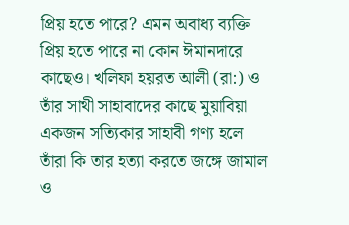প্রিয় হতে পারে? এমন অবাধ্য ব্যক্তি প্রিয় হতে পারে না কোন ঈমানদারে কাছেও। খলিফা হয়রত আলী (রা:) ও তাঁর সাথী সাহাবাদের কাছে মুয়াবিয়া একজন সত্যিকার সাহাবী গণ্য হলে তাঁরা কি তার হত্যা করতে জঙ্গে জামাল ও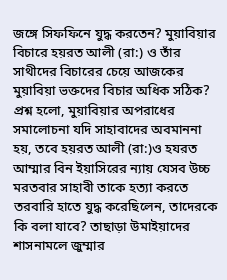জঙ্গে সিফফিনে যুদ্ধ করতেন? মুয়াবিয়ার বিচারে হয়রত আলী (রা:) ও তাঁর সাথীদের বিচারের চেয়ে আজকের মুয়াবিয়া ভক্তদের বিচার অধিক সঠিক?
প্রশ্ন হলো, মুয়াবিয়ার অপরাধের সমালোচনা যদি সাহাবাদের অবমাননা হয়, তবে হয়রত আলী (রা:)ও হযরত আম্মার বিন ইয়াসিরের ন্যায় যেসব উচ্চ মরতবার সাহাবী তাকে হত্যা করতে তরবারি হাতে যুদ্ধ করেছিলেন, তাদেরকে কি বলা যাবে? তাছাড়া উমাইয়াদের শাসনামলে জুম্মার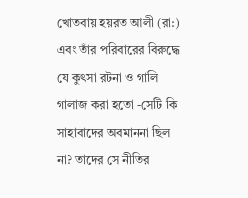খোতবায় হয়রত আলী (রা:) এবং তাঁর পরিবারের বিরুদ্ধে যে কুৎসা রটনা ও গালি গালাজ করা হতো -সেটি কি সাহাবাদের অবমাননা ছিল না? তাদের সে নীতির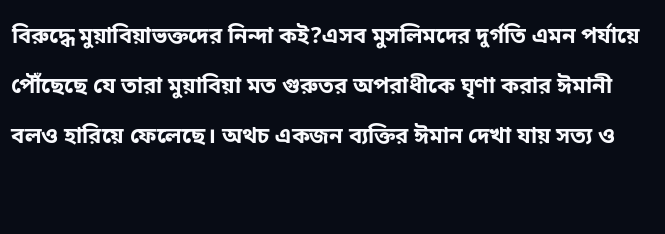বিরুদ্ধে মুয়াবিয়াভক্তদের নিন্দা কই?এসব মুসলিমদের দুর্গতি এমন পর্যায়ে পৌঁছেছে যে তারা মুয়াবিয়া মত গুরুতর অপরাধীকে ঘৃণা করার ঈমানী বলও হারিয়ে ফেলেছে। অথচ একজন ব্যক্তির ঈমান দেখা যায় সত্য ও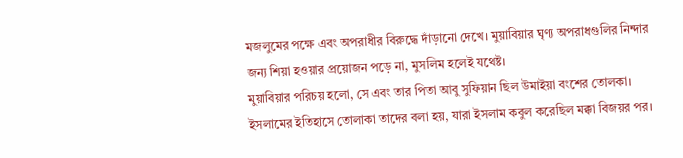মজলুমের পক্ষে এবং অপরাধীর বিরুদ্ধে দাঁড়ানো দেখে। মুয়াবিয়ার ঘৃণ্য অপরাধগুলির নিন্দার জন্য শিয়া হওয়ার প্রয়োজন পড়ে না, মুসলিম হলেই যথেষ্ট।
মুয়াবিয়ার পরিচয় হলো, সে এবং তার পিতা আবু সুফিয়ান ছিল উমাইয়া বংশের তোলকা। ইসলামের ইতিহাসে তোলাকা তাদের বলা হয়, যারা ইসলাম কবুল করেছিল মক্কা বিজয়র পর।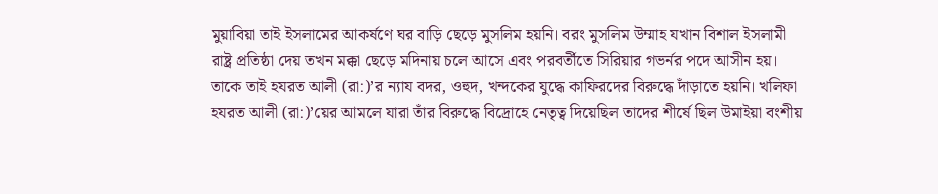মুয়াবিয়া তাই ইসলামের আকর্ষণে ঘর বাড়ি ছেড়ে মুসলিম হয়নি। বরং মুসলিম উম্মাহ যখান বিশাল ইসলামী রাষ্ট্র প্রতিষ্ঠা দেয় তখন মক্কা ছেড়ে মদিনায় চলে আসে এবং পরবর্তীতে সিরিয়ার গভর্নর পদে আসীন হয়। তাকে তাই হযরত আলী (রা:)’র ন্যায বদর, ওহুদ, খন্দকের যুদ্ধে কাফিরদের বিরুদ্ধে দাঁড়াতে হয়নি। খলিফা হযরত আলী (রা:)’য়ের আমলে যারা তাঁর বিরুদ্ধে বিদ্রোহে নেতৃত্ব দিয়েছিল তাদের শীর্ষে ছিল উমাইয়া বংশীয়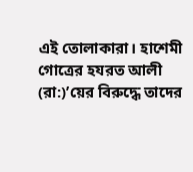এই তোলাকারা। হাশেমী গোত্রের হযরত আলী (রা:)’য়ের বিরুদ্ধে তাদের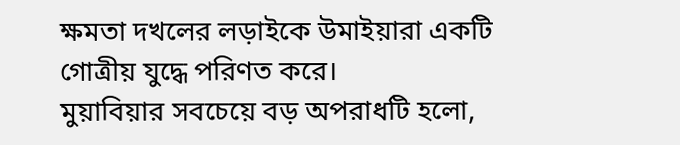ক্ষমতা দখলের লড়াইকে উমাইয়ারা একটি গোত্রীয় যুদ্ধে পরিণত করে।
মুয়াবিয়ার সবচেয়ে বড় অপরাধটি হলো,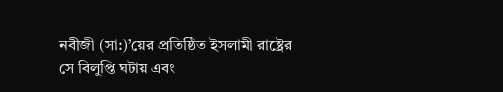নবীজী (সা:)’য়ের প্রতিষ্ঠিত ইসলামী রাষ্ট্রের সে বিলুপ্তি ঘটায় এবং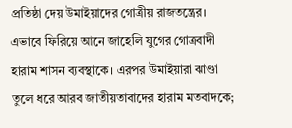প্রতিষ্ঠা দেয় উমাইয়াদের গোত্রীয় রাজতন্ত্রের। এভাবে ফিরিয়ে আনে জাহেলি যুগের গোত্রবাদী হারাম শাসন ব্যবস্থাকে। এরপর উমাইয়ারা ঝাণ্ডা তুলে ধরে আরব জাতীয়তাবাদের হারাম মতবাদকে;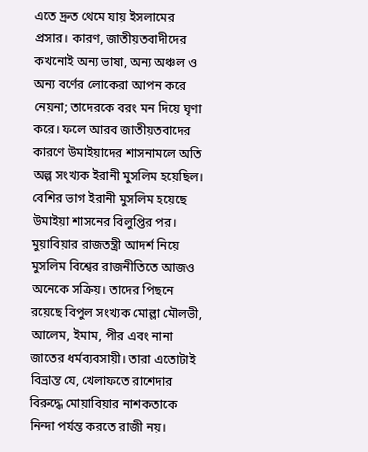এতে দ্রুত থেমে যায় ইসলামের প্রসার। কারণ, জাতীয়তবাদীদের কখনোই অন্য ভাষা, অন্য অঞ্চল ও অন্য বর্ণের লোকেরা আপন করে নেয়না; তাদেরকে বরং মন দিয়ে ঘৃণা করে। ফলে আরব জাতীয়তবাদের কারণে উমাইয়াদের শাসনামলে অতি অল্প সংখ্যক ইরানী মুসলিম হয়েছিল। বেশির ভাগ ইরানী মুসলিম হয়েছে উমাইয়া শাসনের বিলুপ্তির পর।
মুয়াবিয়ার রাজতন্ত্রী আদর্শ নিয়ে মুসলিম বিশ্বের রাজনীতিতে আজও অনেকে সক্রিয়। তাদের পিছনে রয়েছে বিপুল সংখ্যক মোল্লা মৌলভী, আলেম, ইমাম, পীর এবং নানা জাতের ধর্মব্যবসায়ী। তারা এতোটাই বিভ্রান্ত যে, খেলাফতে রাশেদার বিরুদ্ধে মোয়াবিয়ার নাশকতাকে নিন্দা পর্যন্ত করতে রাজী নয়।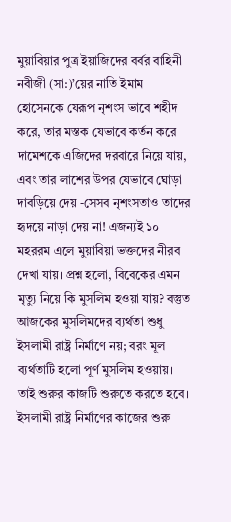মুয়াবিয়ার পুত্র ইয়াজিদের বর্বর বাহিনী নবীজী (সা:)’য়ের নাতি ইমাম হোসেনকে যেরূপ নৃশংস ভাবে শহীদ করে, তার মস্তক যেভাবে কর্তন করে দামেশকে এজিদের দরবারে নিয়ে যায়, এবং তার লাশের উপর যেভাবে ঘোড়া দাবড়িয়ে দেয় -সেসব নৃশংসতাও তাদের হৃদয়ে নাড়া দেয় না! এজন্যই ১০ মহররম এলে মুয়াবিয়া ভক্তদের নীরব দেখা যায়। প্রশ্ন হলো, বিবেকের এমন মৃত্যু নিয়ে কি মুসলিম হওয়া যায়? বস্তুত আজকের মুসলিমদের ব্যর্থতা শুধু ইসলামী রাষ্ট্র নির্মাণে নয়; বরং মূল ব্যর্থতাটি হলো পূর্ণ মুসলিম হওয়ায়। তাই শুরুর কাজটি শুরুতে করতে হবে। ইসলামী রাষ্ট্র নির্মাণের কাজের শুরু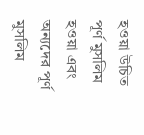হওয়া উচিত পূর্ণ মুসলিম হওয়া এবং অন্যদের পূর্ণ মুসলিম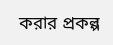করার প্রকল্প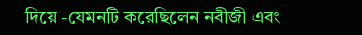দিয়ে -যেমনটি করেছিলেন নবীজী এবং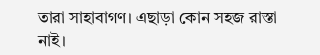তারা সাহাবাগণ। এছাড়া কোন সহজ রাস্তা নাই।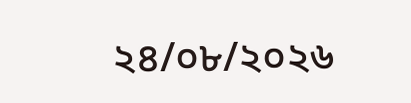২৪/০৮/২০২৬